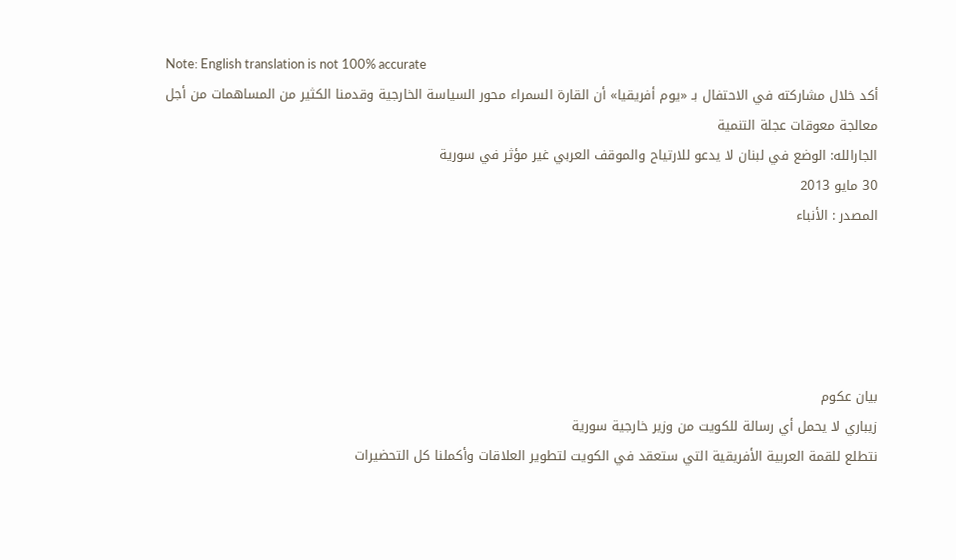Note: English translation is not 100% accurate
أكد خلال مشاركته في الاحتفال بـ «يوم أفريقيا» أن القارة السمراء محور السياسة الخارجية وقدمنا الكثير من المساهمات من أجل معالجة معوقات عجلة التنمية
الجارالله: الوضع في لبنان لا يدعو للارتياح والموقف العربي غير مؤثر في سورية
30 مايو 2013
المصدر : الأنباء





بيان عكوم
زيباري لا يحمل أي رسالة للكويت من وزير خارجية سورية
نتطلع للقمة العربية الأفريقية التي ستعقد في الكويت لتطوير العلاقات وأكملنا كل التحضيرات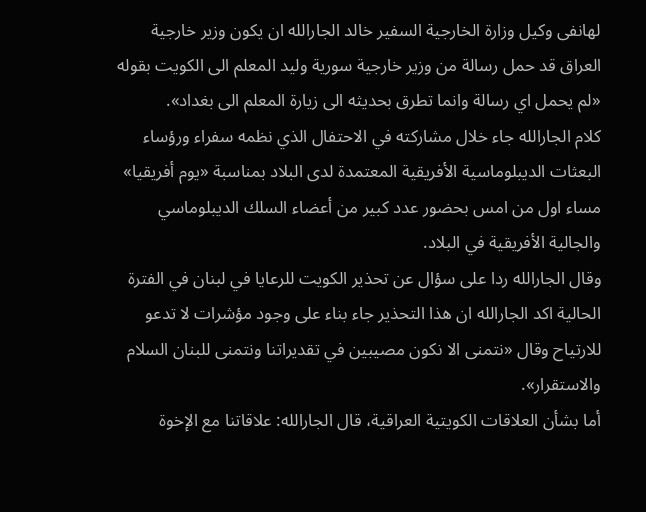لهانفى وكيل وزارة الخارجية السفير خالد الجارالله ان يكون وزير خارجية العراق قد حمل رسالة من وزير خارجية سورية وليد المعلم الى الكويت بقوله «لم يحمل اي رسالة وانما تطرق بحديثه الى زيارة المعلم الى بغداد».
كلام الجارالله جاء خلال مشاركته في الاحتفال الذي نظمه سفراء ورؤساء البعثات الديبلوماسية الأفريقية المعتمدة لدى البلاد بمناسبة «يوم أفريقيا» مساء اول من امس بحضور عدد كبير من أعضاء السلك الديبلوماسي والجالية الأفريقية في البلاد.
وقال الجارالله ردا على سؤال عن تحذير الكويت للرعايا في لبنان في الفترة الحالية اكد الجارالله ان هذا التحذير جاء بناء على وجود مؤشرات لا تدعو للارتياح وقال «نتمنى الا نكون مصيبين في تقديراتنا ونتمنى للبنان السلام والاستقرار».
أما بشأن العلاقات الكويتية العراقية، قال الجارالله: علاقاتنا مع الإخوة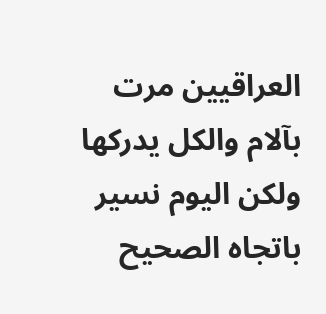العراقيين مرت بآلام والكل يدركها ولكن اليوم نسير باتجاه الصحيح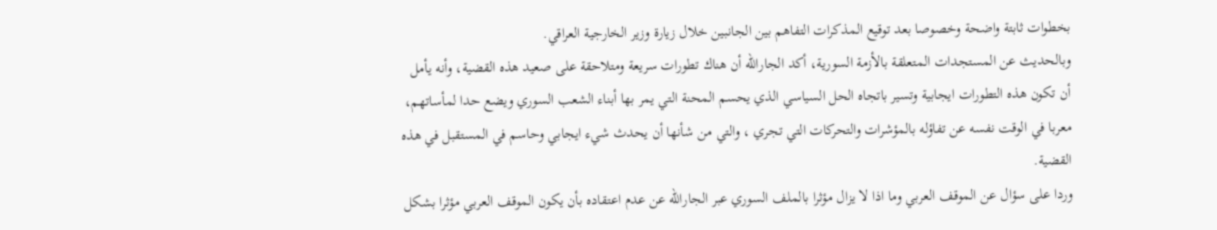بخطوات ثابتة واضحة وخصوصا بعد توقيع المذكرات التفاهم بين الجانبين خلال زيارة وزير الخارجية العراقي.
وبالحديث عن المستجدات المتعلقة بالأزمة السورية، أكد الجارالله أن هناك تطورات سريعة ومتلاحقة على صعيد هذه القضية، وأنه يأمل أن تكون هذه التطورات ايجابية وتسير باتجاه الحل السياسي الذي يحسم المحنة التي يمر بها أبناء الشعب السوري ويضع حدا لمأساتهم، معربا في الوقت نفسه عن تفاؤله بالمؤشرات والتحركات التي تجري ، والتي من شأنها أن يحدث شيء ايجابي وحاسم في المستقبل في هذه القضية.
وردا على سؤال عن الموقف العربي وما اذا لا يزال مؤثرا بالملف السوري عبر الجارالله عن عدم اعتقاده بأن يكون الموقف العربي مؤثرا بشكل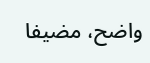واضح، مضيفا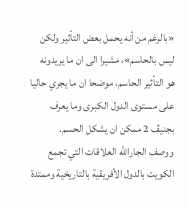«بالرغم من أنه يحمل بعض التأثير ولكن ليس بالحاسم»، مشيرا الى ان ما يريدونه هو التأثير الحاسم، موضحا ان ما يجري حاليا على مستوى الدول الكبرى وما يعرف بجنيڤ 2 ممكن ان يشكل الحسم.
ووصف الجارالله العلاقات التي تجمع الكويت بالدول الأفريقية بالتاريخية وممتدة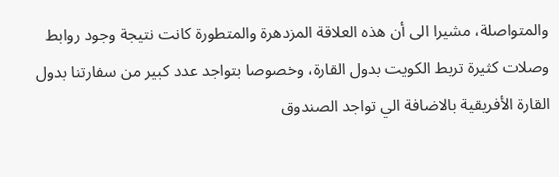والمتواصلة، مشيرا الى أن هذه العلاقة المزدهرة والمتطورة كانت نتيجة وجود روابط وصلات كثيرة تربط الكويت بدول القارة، وخصوصا بتواجد عدد كبير من سفارتنا بدول القارة الأفريقية بالاضافة الي تواجد الصندوق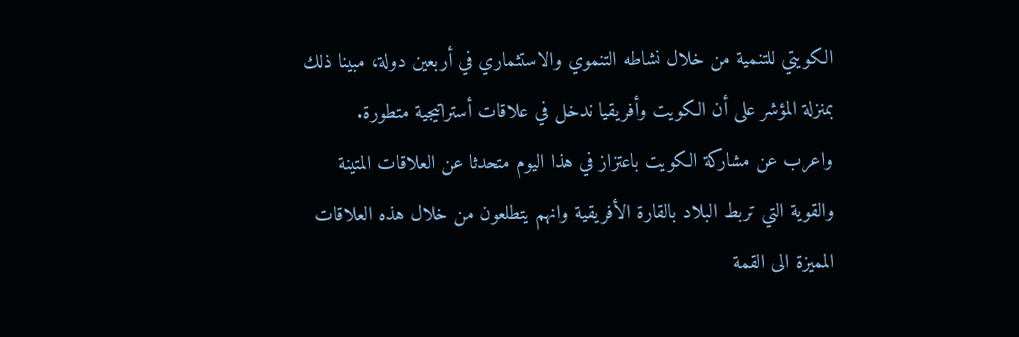الكويتي للتنمية من خلال نشاطه التنموي والاستثماري في أربعين دولة، مبينا ذلك بمنزلة المؤشر على أن الكويت وأفريقيا ندخل في علاقات أستراتيجية متطورة.
واعرب عن مشاركة الكويت باعتزاز في هذا اليوم متحدثا عن العلاقات المتينة والقوية التي تربط البلاد بالقارة الأفريقية وانهم يتطلعون من خلال هذه العلاقات المميزة الى القمة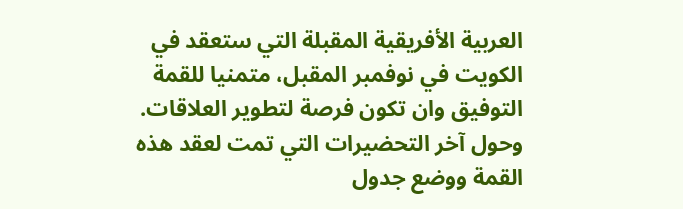العربية الأفريقية المقبلة التي ستعقد في الكويت في نوفمبر المقبل، متمنيا للقمة التوفيق وان تكون فرصة لتطوير العلاقات.
وحول آخر التحضيرات التي تمت لعقد هذه القمة ووضع جدول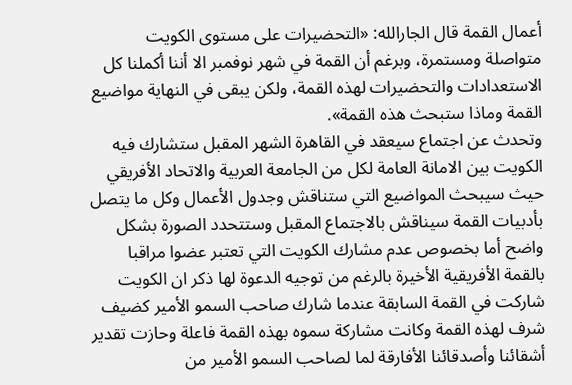أعمال القمة قال الجارالله: «التحضيرات على مستوى الكويت متواصلة ومستمرة، وبرغم أن القمة في شهر نوفمبر الا أننا أكملنا كل الاستعدادات والتحضيرات لهذه القمة، ولكن يبقى في النهاية مواضيع القمة وماذا ستبحث هذه القمة».
وتحدث عن اجتماع سيعقد في القاهرة الشهر المقبل ستشارك فيه الكويت بين الامانة العامة لكل من الجامعة العربية والاتحاد الأفريقي حيث سيبحث المواضيع التي ستناقش وجدول الأعمال وكل ما يتصل بأدبيات القمة سيناقش بالاجتماع المقبل وستتحدد الصورة بشكل واضح أما بخصوص عدم مشارك الكويت التي تعتبر عضوا مراقبا بالقمة الأفريقية الأخيرة بالرغم من توجيه الدعوة لها ذكر ان الكويت شاركت في القمة السابقة عندما شارك صاحب السمو الأمير كضيف شرف لهذه القمة وكانت مشاركة سموه بهذه القمة فاعلة وحازت تقدير أشقائنا وأصدقائنا الأفارقة لما لصاحب السمو الأمير من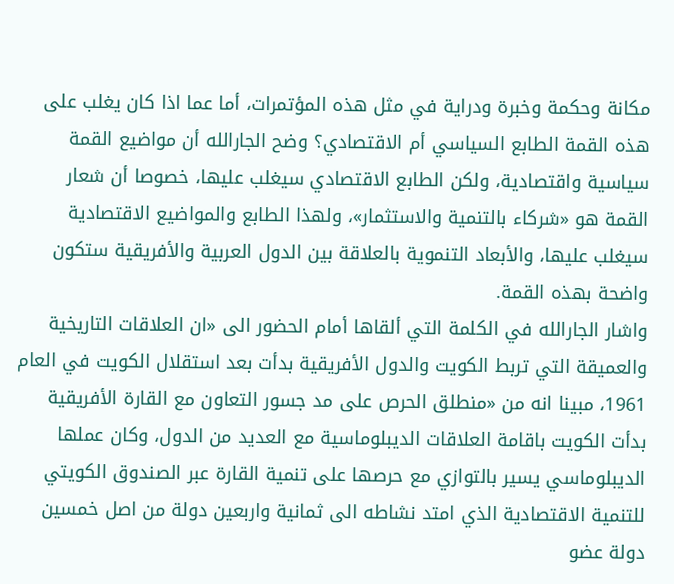مكانة وحكمة وخبرة ودراية في مثل هذه المؤتمرات، أما عما اذا كان يغلب على هذه القمة الطابع السياسي أم الاقتصادي؟ وضح الجارالله أن مواضيع القمة سياسية واقتصادية، ولكن الطابع الاقتصادي سيغلب عليها، خصوصا أن شعار القمة هو «شركاء بالتنمية والاستثمار»، ولهذا الطابع والمواضيع الاقتصادية سيغلب عليها، والأبعاد التنموية بالعلاقة بين الدول العربية والأفريقية ستكون واضحة بهذه القمة.
واشار الجارالله في الكلمة التي ألقاها أمام الحضور الى «ان العلاقات التاريخية والعميقة التي تربط الكويت والدول الأفريقية بدأت بعد استقلال الكويت في العام 1961، مبينا انه من «منطلق الحرص على مد جسور التعاون مع القارة الأفريقية بدأت الكويت باقامة العلاقات الديبلوماسية مع العديد من الدول، وكان عملها الديبلوماسي يسير بالتوازي مع حرصها على تنمية القارة عبر الصندوق الكويتي للتنمية الاقتصادية الذي امتد نشاطه الى ثمانية واربعين دولة من اصل خمسين دولة عضو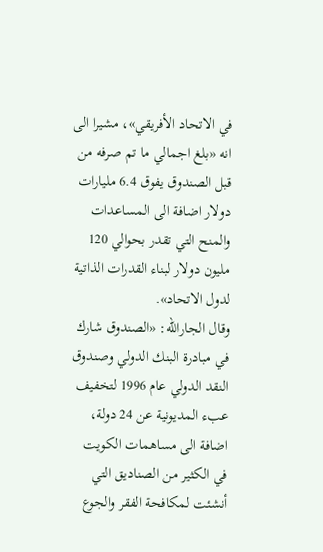في الاتحاد الأفريقي»، مشيرا الى انه «بلغ اجمالي ما تم صرفه من قبل الصندوق يفوق 6.4 مليارات دولار اضافة الى المساعدات والمنح التي تقدر بحوالي 120 مليون دولار لبناء القدرات الذاتية لدول الاتحاد».
وقال الجارالله: «الصندوق شارك في مبادرة البنك الدولي وصندوق النقد الدولي عام 1996 لتخفيف عبء المديونية عن 24 دولة، اضافة الى مساهمات الكويت في الكثير من الصناديق التي أنشئت لمكافحة الفقر والجوع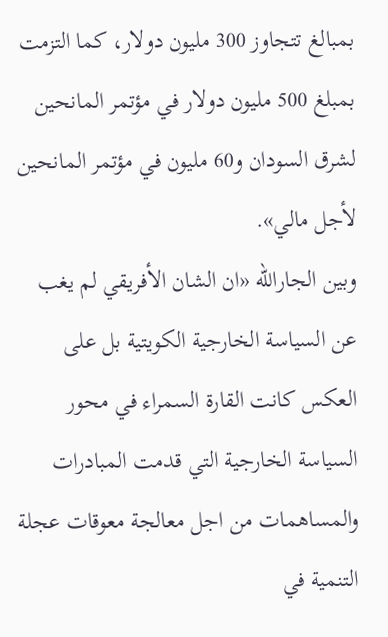بمبالغ تتجاوز 300 مليون دولار، كما التزمت بمبلغ 500 مليون دولار في مؤتمر المانحين لشرق السودان و60 مليون في مؤتمر المانحين لأجل مالي».
وبين الجارالله «ان الشان الأفريقي لم يغب عن السياسة الخارجية الكويتية بل على العكس كانت القارة السمراء في محور السياسة الخارجية التي قدمت المبادرات والمساهمات من اجل معالجة معوقات عجلة التنمية في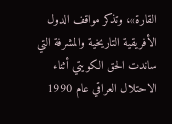القارة»، وتذكر مواقف الدول الأفريقية التاريخية والمشرفة التي ساندت الحق الكويتي أثناء الاحتلال العراقي عام 1990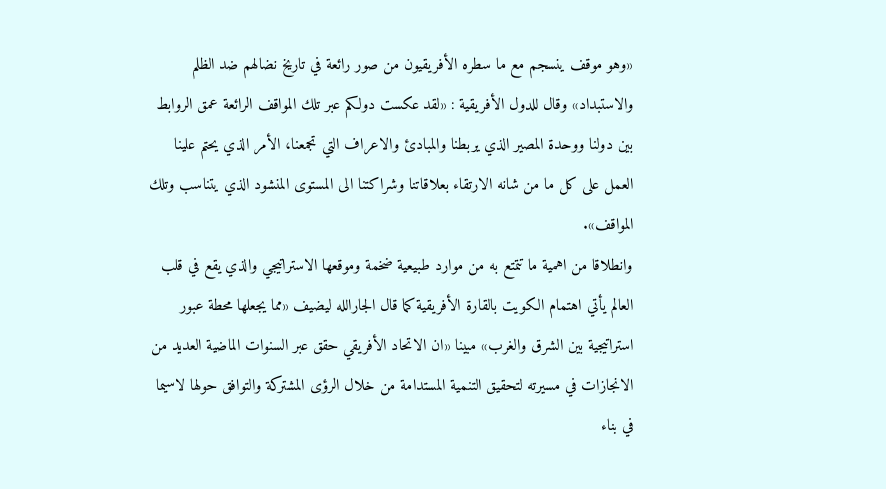«وهو موقف ينسجم مع ما سطره الأفريقيون من صور رائعة في تاريخ نضالهم ضد الظلم والاستبداد» وقال للدول الأفريقية : «لقد عكست دولكم عبر تلك المواقف الرائعة عمق الروابط بين دولنا ووحدة المصير الذي يربطنا والمبادئ والاعراف التي تجمعنا، الأمر الذي يحتم علينا العمل على كل ما من شانه الارتقاء بعلاقاتنا وشراكتنا الى المستوى المنشود الذي يتناسب وتلك المواقف».
وانطلاقا من اهمية ما تتمتع به من موارد طبيعية ضخمة وموقعها الاستراتيجي والذي يقع في قلب العالم يأتي اهتمام الكويت بالقارة الأفريقية كما قال الجارالله ليضيف «مما يجعلها محطة عبور استراتيجية بين الشرق والغرب» مبينا «ان الاتحاد الأفريقي حقق عبر السنوات الماضية العديد من الانجازات في مسيرته لتحقيق التنمية المستدامة من خلال الرؤى المشتركة والتوافق حولها لاسيما في بناء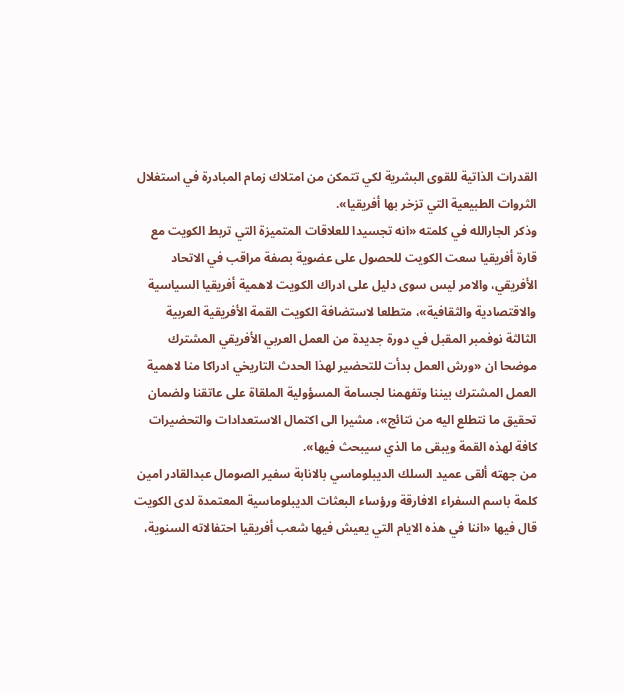القدرات الذاتية للقوى البشرية لكي تتمكن من امتلاك زمام المبادرة في استغلال الثروات الطبيعية التي تزخر بها أفريقيا».
وذكر الجارالله في كلمته «انه تجسيدا للعلاقات المتميزة التي تربط الكويت مع قارة أفريقيا سعت الكويت للحصول على عضوية بصفة مراقب في الاتحاد الأفريقي، والامر ليس سوى دليل على ادراك الكويت لاهمية أفريقيا السياسية والاقتصادية والثقافية»، متطلعا لاستضافة الكويت القمة الأفريقية العربية الثالثة نوفمبر المقبل في دورة جديدة من العمل العربي الأفريقي المشترك موضحا ان «ورش العمل بدأت للتحضير لهذا الحدث التاريخي ادراكا منا لاهمية العمل المشترك بيننا وتفهمنا لجسامة المسؤولية الملقاة على عاتقنا ولضمان تحقيق ما نتطلع اليه من نتائج»، مشيرا الى اكتمال الاستعدادات والتحضيرات كافة لهذه القمة ويبقى ما الذي سيبحث فيها».
من جهته ألقى عميد السلك الديبلوماسي بالانابة سفير الصومال عبدالقادر امين كلمة باسم السفراء الافارقة ورؤساء البعثات الديبلوماسية المعتمدة لدى الكويت قال فيها «اننا في هذه الايام التي يعيش فيها شعب أفريقيا احتفالاته السنوية،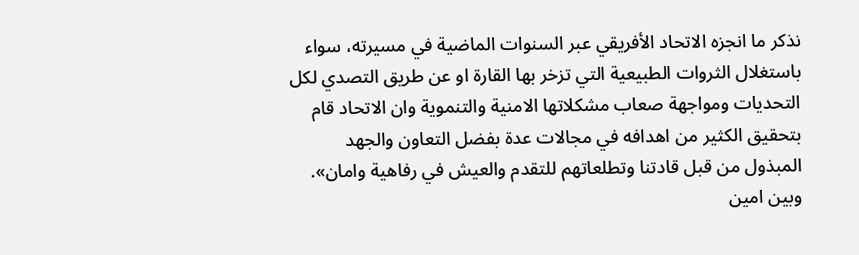نذكر ما انجزه الاتحاد الأفريقي عبر السنوات الماضية في مسيرته، سواء باستغلال الثروات الطبيعية التي تزخر بها القارة او عن طريق التصدي لكل التحديات ومواجهة صعاب مشكلاتها الامنية والتنموية وان الاتحاد قام بتحقيق الكثير من اهدافه في مجالات عدة بفضل التعاون والجهد المبذول من قبل قادتنا وتطلعاتهم للتقدم والعيش في رفاهية وامان».
وبين امين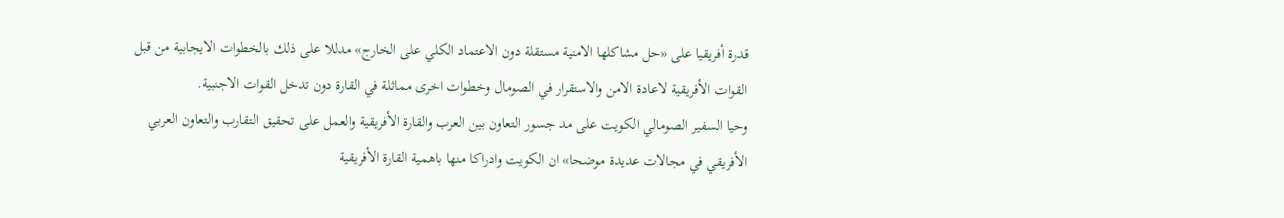قدرة أفريقيا على «حل مشاكلها الامنية مستقلة دون الاعتماد الكلي على الخارج» مدللا على ذلك بالخطوات الايجابية من قبل القوات الأفريقية لاعادة الامن والاستقرار في الصومال وخطوات اخرى مماثلة في القارة دون تدخل القوات الاجنبية.
وحيا السفير الصومالي الكويت على مد جسور التعاون بين العرب والقارة الأفريقية والعمل على تحقيق التقارب والتعاون العربي الأفريقي في مجالات عديدة موضحا» ان الكويت وادراكا منها باهمية القارة الأفريقية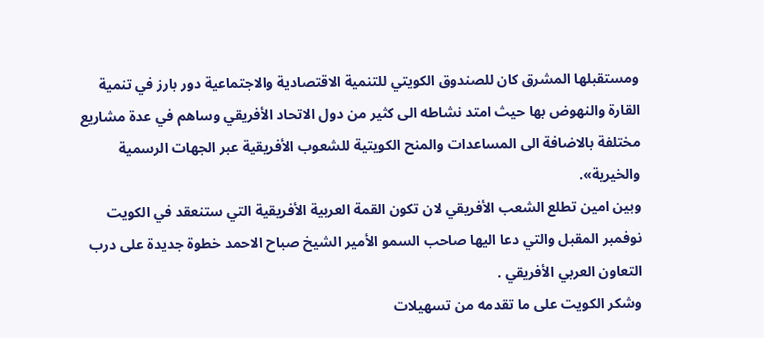ومستقبلها المشرق كان للصندوق الكويتي للتنمية الاقتصادية والاجتماعية دور بارز في تنمية القارة والنهوض بها حيث امتد نشاطه الى كثير من دول الاتحاد الأفريقي وساهم في عدة مشاريع مختلفة بالاضافة الى المساعدات والمنح الكويتية للشعوب الأفريقية عبر الجهات الرسمية والخيرية».
وبين امين تطلع الشعب الأفريقي لان تكون القمة العربية الأفريقية التي ستنعقد في الكويت نوفمبر المقبل والتي دعا اليها صاحب السمو الأمير الشيخ صباح الاحمد خطوة جديدة على درب التعاون العربي الأفريقي .
وشكر الكويت على ما تقدمه من تسهيلات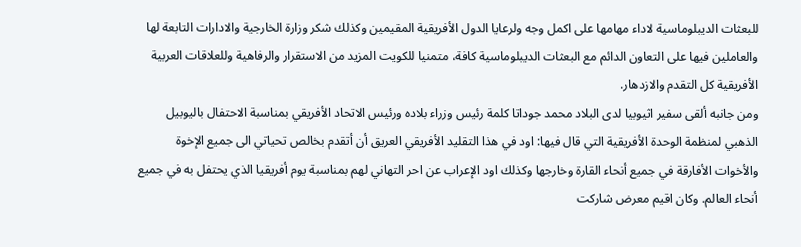للبعثات الديبلوماسية لاداء مهامها على اكمل وجه ولرعايا الدول الأفريقية المقيمين وكذلك شكر وزارة الخارجية والادارات التابعة لها والعاملين فيها على التعاون الدائم مع البعثات الديبلوماسية كافة، متمنيا للكويت المزيد من الاستقرار والرفاهية وللعلاقات العربية الأفريقية كل التقدم والازدهار.
ومن جانبه ألقى سفير اثيوبيا لدى البلاد محمد جوداتا كلمة رئيس وزراء بلاده ورئيس الاتحاد الأفريقي بمناسبة الاحتفال باليوبيل الذهبي لمنظمة الوحدة الأفريقية التي قال فيها: اود في هذا التقليد الأفريقي العريق أن أتقدم بخالص تحياتي الى جميع الإخوة والأخوات الأفارقة في جميع أنحاء القارة وخارجها وكذلك اود الإعراب عن احر التهاني لهم بمناسبة يوم أفريقيا الذي يحتفل به في جميع أنحاء العالم. وكان اقيم معرض شاركت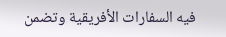فيه السفارات الأفريقية وتضمن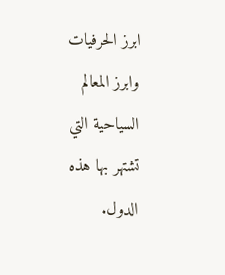ابرز الحرفيات وابرز المعالم السياحية التي تشتهر بها هذه الدول.